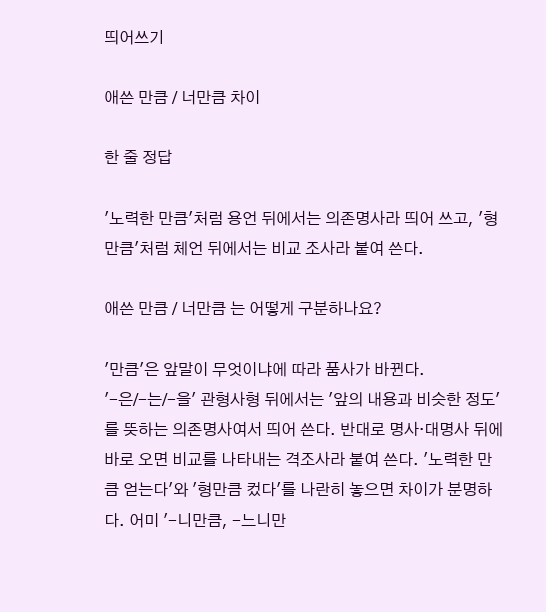띄어쓰기

애쓴 만큼 / 너만큼 차이

한 줄 정답

'노력한 만큼'처럼 용언 뒤에서는 의존명사라 띄어 쓰고, '형만큼'처럼 체언 뒤에서는 비교 조사라 붙여 쓴다.

애쓴 만큼 / 너만큼 는 어떻게 구분하나요?

'만큼'은 앞말이 무엇이냐에 따라 품사가 바뀐다. '-은/-는/-을' 관형사형 뒤에서는 '앞의 내용과 비슷한 정도'를 뜻하는 의존명사여서 띄어 쓴다. 반대로 명사·대명사 뒤에 바로 오면 비교를 나타내는 격조사라 붙여 쓴다. '노력한 만큼 얻는다'와 '형만큼 컸다'를 나란히 놓으면 차이가 분명하다. 어미 '-니만큼, -느니만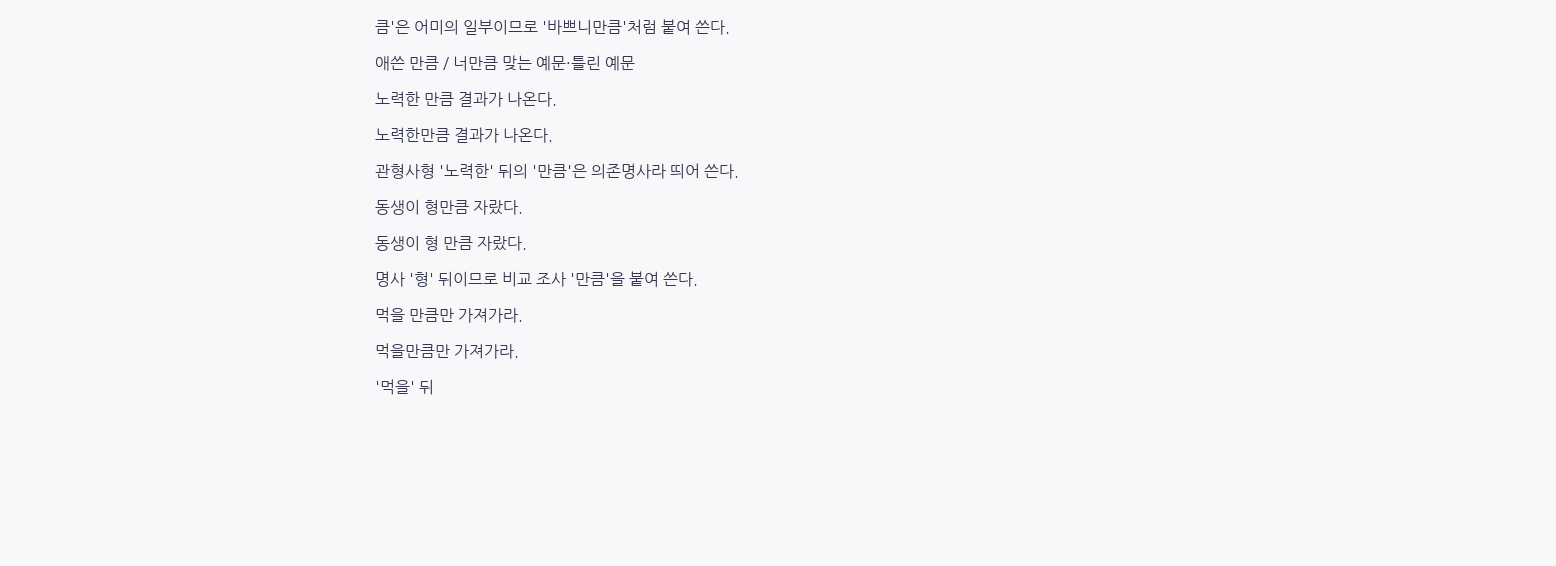큼'은 어미의 일부이므로 '바쁘니만큼'처럼 붙여 쓴다.

애쓴 만큼 / 너만큼 맞는 예문·틀린 예문

노력한 만큼 결과가 나온다.

노력한만큼 결과가 나온다.

관형사형 '노력한' 뒤의 '만큼'은 의존명사라 띄어 쓴다.

동생이 형만큼 자랐다.

동생이 형 만큼 자랐다.

명사 '형' 뒤이므로 비교 조사 '만큼'을 붙여 쓴다.

먹을 만큼만 가져가라.

먹을만큼만 가져가라.

'먹을' 뒤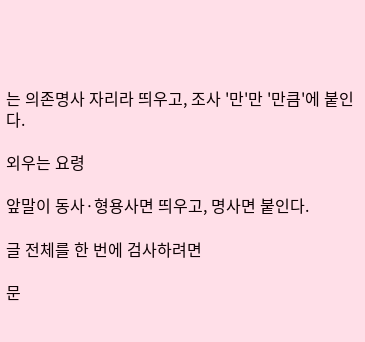는 의존명사 자리라 띄우고, 조사 '만'만 '만큼'에 붙인다.

외우는 요령

앞말이 동사·형용사면 띄우고, 명사면 붙인다.

글 전체를 한 번에 검사하려면

문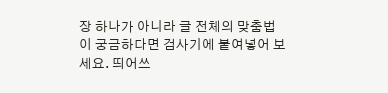장 하나가 아니라 글 전체의 맞춤법이 궁금하다면 검사기에 붙여넣어 보세요. 띄어쓰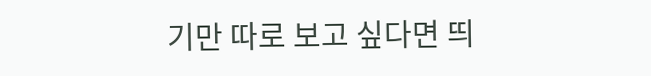기만 따로 보고 싶다면 띄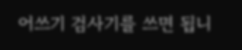어쓰기 검사기를 쓰면 됩니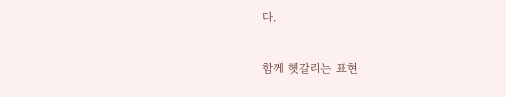다.

함께 헷갈리는 표현